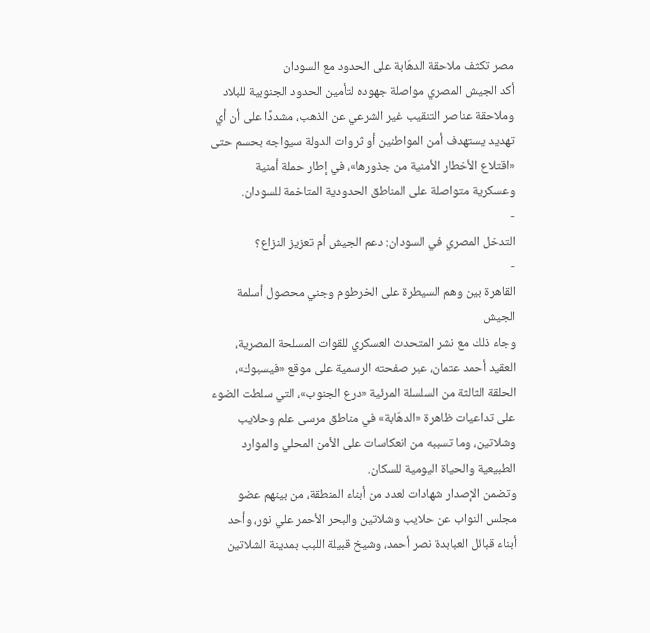مصر تكثف ملاحقة الدهّابة على الحدود مع السودان
أكد الجيش المصري مواصلة جهوده لتأمين الحدود الجنوبية للبلاد وملاحقة عناصر التنقيب غير الشرعي عن الذهب، مشددًا على أن أي تهديد يستهدف أمن المواطنين أو ثروات الدولة سيواجه بحسم حتى «اقتلاع الأخطار الأمنية من جذورها»، في إطار حملة أمنية وعسكرية متواصلة على المناطق الحدودية المتاخمة للسودان.
-
التدخل المصري في السودان: دعم الجيش أم تعزيز النزاع؟
-
القاهرة بين وهم السيطرة على الخرطوم وجني محصول أسلمة الجيش
وجاء ذلك مع نشر المتحدث العسكري للقوات المسلحة المصرية، العقيد أحمد عتمان، عبر صفحته الرسمية على موقع «فيسبوك»، الحلقة الثالثة من السلسلة المرئية «درع الجنوب»، التي سلطت الضوء على تداعيات ظاهرة «الدهّابة» في مناطق مرسى علم وحلايب وشلاتين، وما تسببه من انعكاسات على الأمن المحلي والموارد الطبيعية والحياة اليومية للسكان.
وتضمن الإصدار شهادات لعدد من أبناء المنطقة، من بينهم عضو مجلس النواب عن حلايب وشلاتين والبحر الأحمر علي نور، وأحد أبناء قبائل العبابدة نصر أحمد، وشيخ قبيلة اللبب بمدينة الشلاتين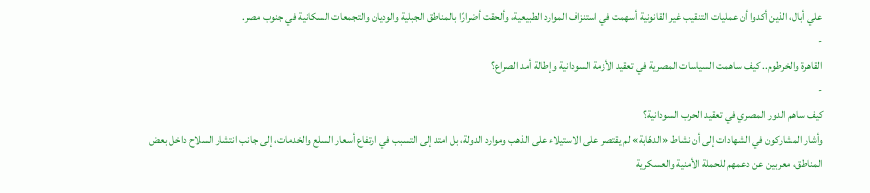علي أبال، الذين أكدوا أن عمليات التنقيب غير القانونية أسهمت في استنزاف الموارد الطبيعية، وألحقت أضرارًا بالمناطق الجبلية والوديان والتجمعات السكانية في جنوب مصر.
-
القاهرة والخرطوم.. كيف ساهمت السياسات المصرية في تعقيد الأزمة السودانية وإطالة أمد الصراع؟
-
كيف ساهم الدور المصري في تعقيد الحرب السودانية؟
وأشار المشاركون في الشهادات إلى أن نشاط «الدهّابة» لم يقتصر على الاستيلاء على الذهب وموارد الدولة، بل امتد إلى التسبب في ارتفاع أسعار السلع والخدمات، إلى جانب انتشار السلاح داخل بعض المناطق، معربين عن دعمهم للحملة الأمنية والعسكرية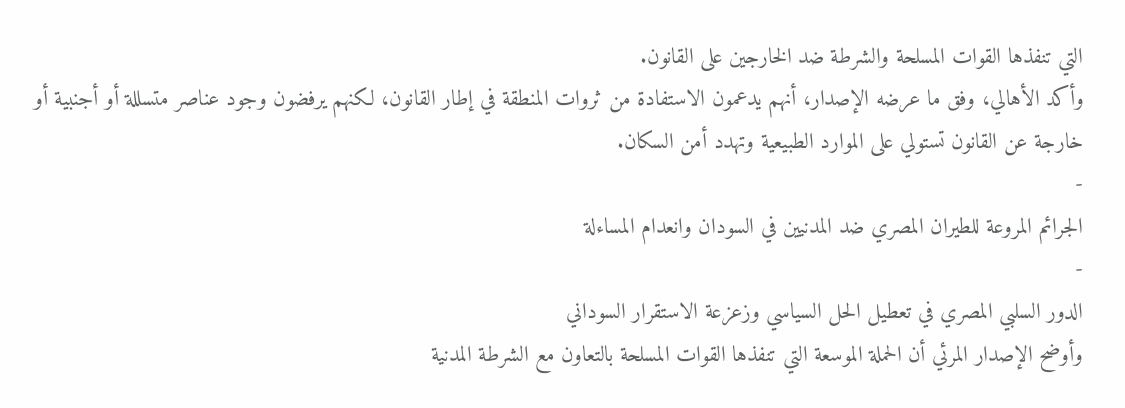التي تنفذها القوات المسلحة والشرطة ضد الخارجين على القانون.
وأكد الأهالي، وفق ما عرضه الإصدار، أنهم يدعمون الاستفادة من ثروات المنطقة في إطار القانون، لكنهم يرفضون وجود عناصر متسللة أو أجنبية أو خارجة عن القانون تستولي على الموارد الطبيعية وتهدد أمن السكان.
-
الجرائم المروعة للطيران المصري ضد المدنيين في السودان وانعدام المساءلة
-
الدور السلبي المصري في تعطيل الحل السياسي وزعزعة الاستقرار السوداني
وأوضح الإصدار المرئي أن الحملة الموسعة التي تنفذها القوات المسلحة بالتعاون مع الشرطة المدنية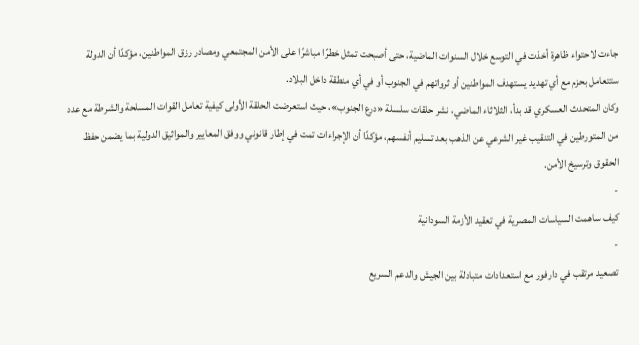جاءت لاحتواء ظاهرة أخذت في التوسع خلال السنوات الماضية، حتى أصبحت تمثل خطرًا مباشرًا على الأمن المجتمعي ومصادر رزق المواطنين، مؤكدًا أن الدولة ستتعامل بحزم مع أي تهديد يستهدف المواطنين أو ثرواتهم في الجنوب أو في أي منطقة داخل البلاد.
وكان المتحدث العسكري قد بدأ، الثلاثاء الماضي، نشر حلقات سلسلة «درع الجنوب»، حيث استعرضت الحلقة الأولى كيفية تعامل القوات المسلحة والشرطة مع عدد من المتورطين في التنقيب غير الشرعي عن الذهب بعد تسليم أنفسهم، مؤكدًا أن الإجراءات تمت في إطار قانوني ووفق المعايير والمواثيق الدولية بما يضمن حفظ الحقوق وترسيخ الأمن.
-
كيف ساهمت السياسات المصرية في تعقيد الأزمة السودانية
-
تصعيد مرتقب في دارفور مع استعدادات متبادلة بين الجيش والدعم السريع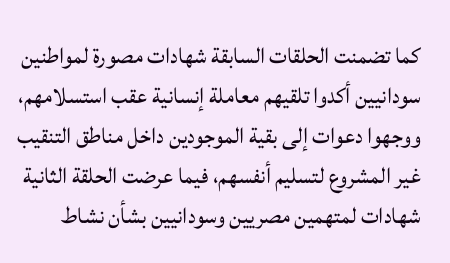كما تضمنت الحلقات السابقة شهادات مصورة لمواطنين سودانيين أكدوا تلقيهم معاملة إنسانية عقب استسلامهم، ووجهوا دعوات إلى بقية الموجودين داخل مناطق التنقيب غير المشروع لتسليم أنفسهم، فيما عرضت الحلقة الثانية شهادات لمتهمين مصريين وسودانيين بشأن نشاط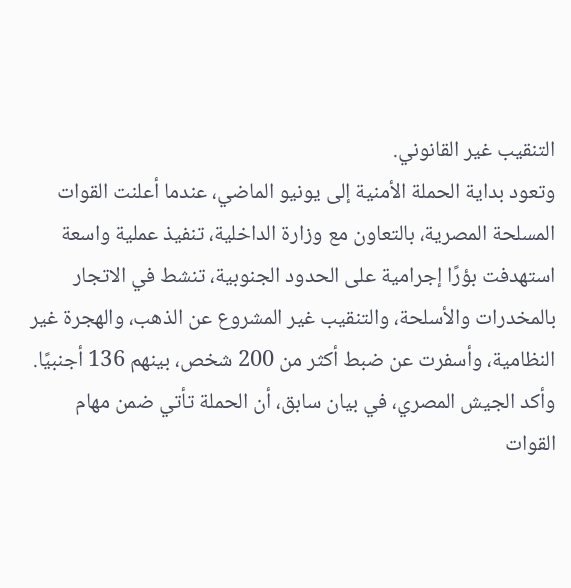التنقيب غير القانوني.
وتعود بداية الحملة الأمنية إلى يونيو الماضي، عندما أعلنت القوات المسلحة المصرية، بالتعاون مع وزارة الداخلية، تنفيذ عملية واسعة استهدفت بؤرًا إجرامية على الحدود الجنوبية، تنشط في الاتجار بالمخدرات والأسلحة، والتنقيب غير المشروع عن الذهب، والهجرة غير النظامية، وأسفرت عن ضبط أكثر من 200 شخص، بينهم 136 أجنبيًا.
وأكد الجيش المصري، في بيان سابق، أن الحملة تأتي ضمن مهام القوات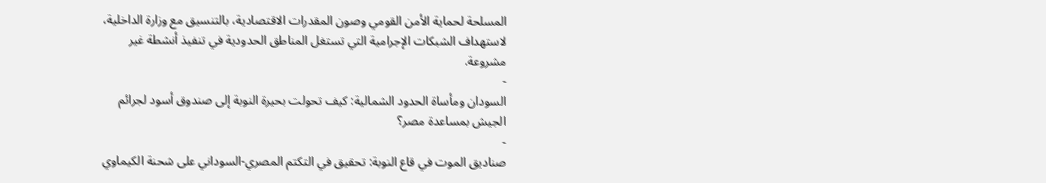المسلحة لحماية الأمن القومي وصون المقدرات الاقتصادية، بالتنسيق مع وزارة الداخلية، لاستهداف الشبكات الإجرامية التي تستغل المناطق الحدودية في تنفيذ أنشطة غير مشروعة.
-
السودان ومأساة الحدود الشمالية: كيف تحولت بحيرة النوبة إلى صندوق أسود لجرائم الجيش بمساعدة مصر؟
-
صناديق الموت في قاع النوبة: تحقيق في التكتم المصري-السوداني على شحنة الكيماوي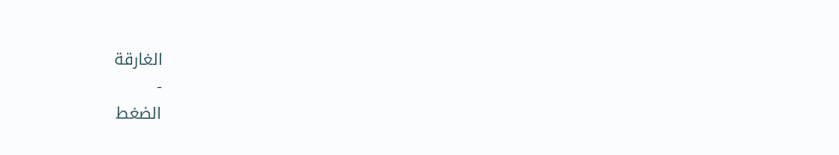الغارقة
-
الضغط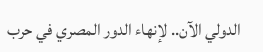الدولي الآن.. لإنهاء الدور المصري في حرب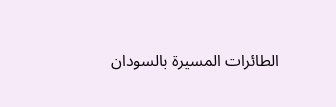الطائرات المسيرة بالسودان